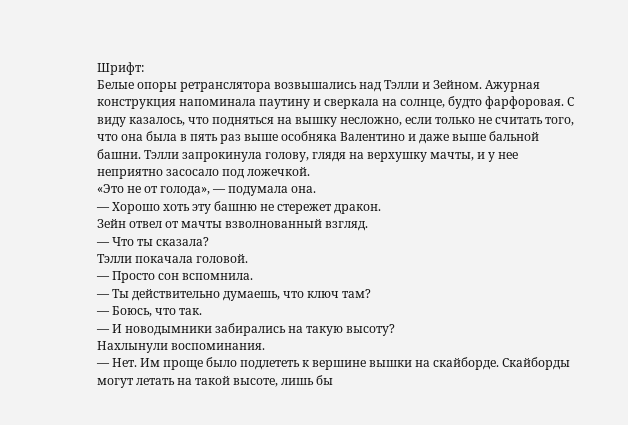Шрифт:
Белые опоры ретранслятора возвышались над Тэлли и Зейном. Ажурная конструкция напоминала паутину и сверкала на солнце, будто фарфоровая. С виду казалось, что подняться на вышку несложно, если только не считать того, что она была в пять раз выше особняка Валентино и даже выше бальной башни. Тэлли запрокинула голову, глядя на верхушку мачты, и у нее неприятно засосало под ложечкой.
«Это не от голода», — подумала она.
— Хорошо хоть эту башню не стережет дракон.
Зейн отвел от мачты взволнованный взгляд.
— Что ты сказала?
Тэлли покачала головой.
— Просто сон вспомнила.
— Ты действительно думаешь, что ключ там?
— Боюсь, что так.
— И новодымники забирались на такую высоту?
Нахлынули воспоминания.
— Нет. Им проще было подлететь к вершине вышки на скайборде. Скайборды могут летать на такой высоте, лишь бы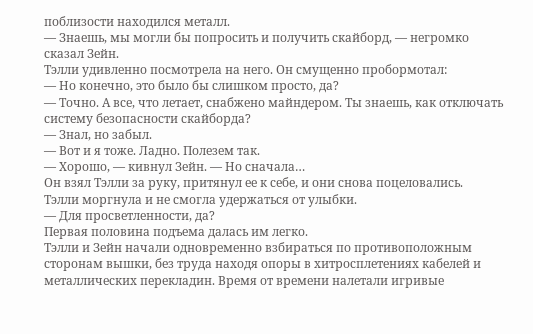поблизости находился металл.
— Знаешь, мы могли бы попросить и получить скайборд, — негромко сказал Зейн.
Тэлли удивленно посмотрела на него. Он смущенно пробормотал:
— Но конечно, это было бы слишком просто, да?
— Точно. А все, что летает, снабжено майндером. Ты знаешь, как отключать систему безопасности скайборда?
— Знал, но забыл.
— Вот и я тоже. Ладно. Полезем так.
— Хорошо, — кивнул Зейн. — Но сначала…
Он взял Тэлли за руку, притянул ее к себе, и они снова поцеловались.
Тэлли моргнула и не смогла удержаться от улыбки.
— Для просветленности, да?
Первая половина подъема далась им легко.
Тэлли и Зейн начали одновременно взбираться по противоположным сторонам вышки, без труда находя опоры в хитросплетениях кабелей и металлических перекладин. Время от времени налетали игривые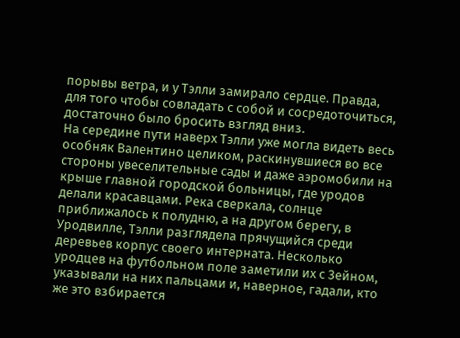порывы ветра, и у Тэлли замирало сердце. Правда, для того чтобы совладать с собой и сосредоточиться, достаточно было бросить взгляд вниз.
На середине пути наверх Тэлли уже могла видеть весь особняк Валентино целиком, раскинувшиеся во все стороны увеселительные сады и даже аэромобили на крыше главной городской больницы, где уродов делали красавцами. Река сверкала, солнце приближалось к полудню, а на другом берегу, в Уродвилле, Тэлли разглядела прячущийся среди деревьев корпус своего интерната. Несколько уродцев на футбольном поле заметили их с Зейном, указывали на них пальцами и, наверное, гадали, кто же это взбирается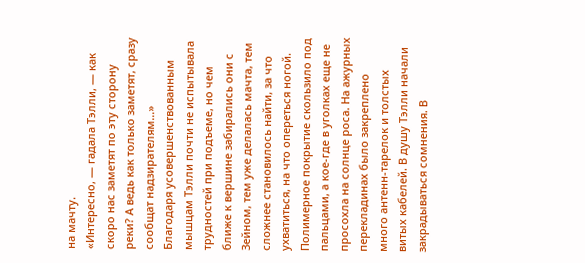на мачту.
«Интересно, — гадала Тэлли, — как скоро нас заметят по эту сторону реки? А ведь как только заметят, сразу сообщат надзирателям…»
Благодаря усовершенствованным мышцам Тэлли почти не испытывала трудностей при подъеме, но чем ближе к вершине забирались они с Зейном, тем уже делалась мачта, тем сложнее становилось найти, за что ухватиться, на что опереться ногой. Полимерное покрытие скользило под пальцами, а кое-где в уголках еще не просохла на солнце роса. На ажурных перекладинах было закреплено много антенн-тарелок и толстых витых кабелей. В душу Тэлли начали закрадываться сомнения. В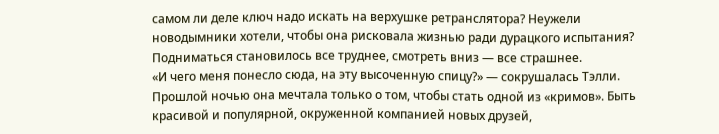самом ли деле ключ надо искать на верхушке ретранслятора? Неужели новодымники хотели, чтобы она рисковала жизнью ради дурацкого испытания? Подниматься становилось все труднее, смотреть вниз — все страшнее.
«И чего меня понесло сюда, на эту высоченную спицу?» — сокрушалась Тэлли.
Прошлой ночью она мечтала только о том, чтобы стать одной из «кримов». Быть красивой и популярной, окруженной компанией новых друзей,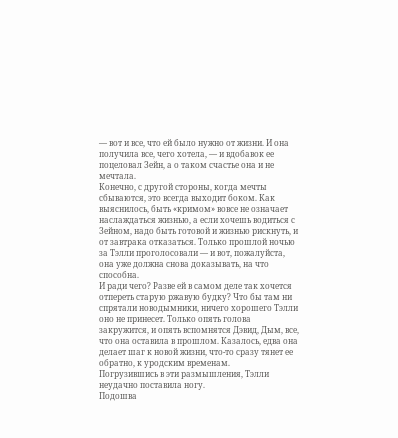— вот и все, что ей было нужно от жизни. И она получила все, чего хотела, — и вдобавок ее поцеловал Зейн, а о таком счастье она и не мечтала.
Конечно, с другой стороны, когда мечты сбываются, это всегда выходит боком. Как выяснилось, быть «кримом» вовсе не означает наслаждаться жизнью, а если хочешь водиться с Зейном, надо быть готовой и жизнью рискнуть, и от завтрака отказаться. Только прошлой ночью за Тэлли проголосовали — и вот, пожалуйста, она уже должна снова доказывать, на что способна.
И ради чего? Разве ей в самом деле так хочется отпереть старую ржавую будку? Что бы там ни спрятали новодымники, ничего хорошего Тэлли оно не принесет. Только опять голова закружится, и опять вспомнятся Дэвид, Дым, все, что она оставила в прошлом. Казалось, едва она делает шаг к новой жизни, что-то сразу тянет ее обратно, к уродским временам.
Погрузившись в эти размышления, Тэлли неудачно поставила ногу.
Подошва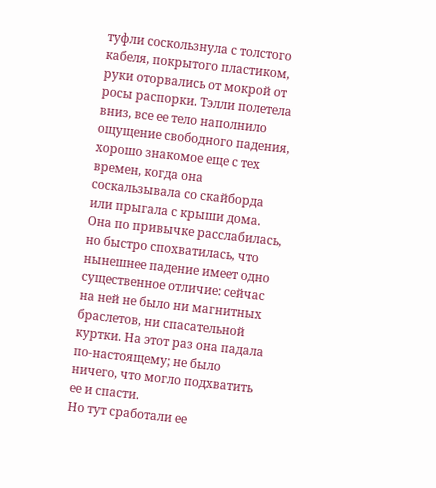туфли соскользнула с толстого кабеля, покрытого пластиком, руки оторвались от мокрой от росы распорки. Тэлли полетела вниз, все ее тело наполнило ощущение свободного падения, хорошо знакомое еще с тех времен, когда она соскальзывала со скайборда или прыгала с крыши дома.
Она по привычке расслабилась, но быстро спохватилась, что нынешнее падение имеет одно существенное отличие: сейчас на ней не было ни магнитных браслетов, ни спасательной куртки. На этот раз она падала по-настоящему; не было ничего, что могло подхватить ее и спасти.
Но тут сработали ее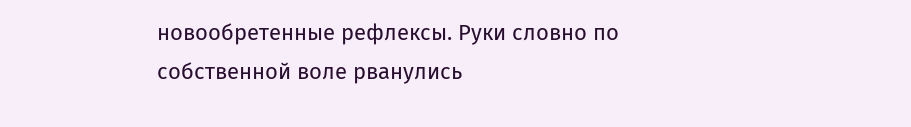новообретенные рефлексы. Руки словно по собственной воле рванулись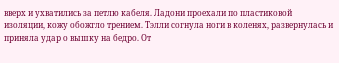вверх и ухватились за петлю кабеля. Ладони проехали по пластиковой изоляции, кожу обожгло трением. Тэлли согнула ноги в коленях, развернулась и приняла удар о вышку на бедро. От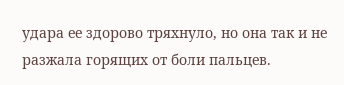удара ее здорово тряхнуло, но она так и не разжала горящих от боли пальцев.